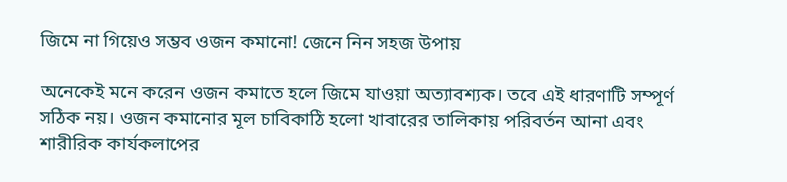জিমে না গিয়েও সম্ভব ওজন কমানো! জেনে নিন সহজ উপায়

অনেকেই মনে করেন ওজন কমাতে হলে জিমে যাওয়া অত্যাবশ্যক। তবে এই ধারণাটি সম্পূর্ণ সঠিক নয়। ওজন কমানোর মূল চাবিকাঠি হলো খাবারের তালিকায় পরিবর্তন আনা এবং শারীরিক কার্যকলাপের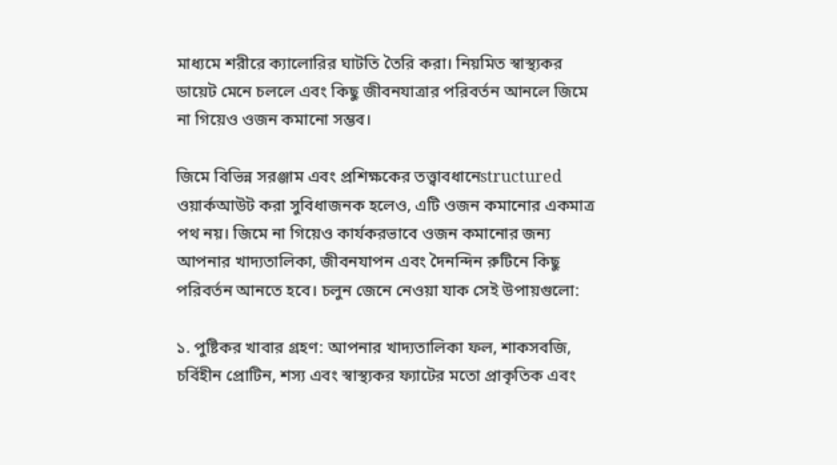মাধ্যমে শরীরে ক্যালোরির ঘাটতি তৈরি করা। নিয়মিত স্বাস্থ্যকর ডায়েট মেনে চললে এবং কিছু জীবনযাত্রার পরিবর্তন আনলে জিমে না গিয়েও ওজন কমানো সম্ভব।

জিমে বিভিন্ন সরঞ্জাম এবং প্রশিক্ষকের তত্ত্বাবধানেstructured ওয়ার্কআউট করা সুবিধাজনক হলেও, এটি ওজন কমানোর একমাত্র পথ নয়। জিমে না গিয়েও কার্যকরভাবে ওজন কমানোর জন্য আপনার খাদ্যতালিকা, জীবনযাপন এবং দৈনন্দিন রুটিনে কিছু পরিবর্তন আনতে হবে। চলুন জেনে নেওয়া যাক সেই উপায়গুলো:

১. পুষ্টিকর খাবার গ্রহণ: আপনার খাদ্যতালিকা ফল, শাকসবজি, চর্বিহীন প্রোটিন, শস্য এবং স্বাস্থ্যকর ফ্যাটের মতো প্রাকৃতিক এবং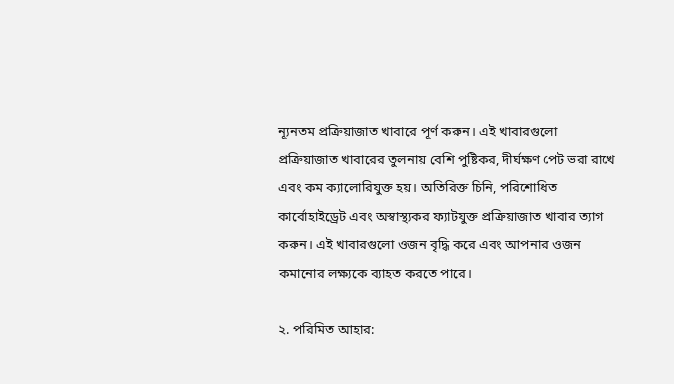ন্যূনতম প্রক্রিয়াজাত খাবারে পূর্ণ করুন। এই খাবারগুলো প্রক্রিয়াজাত খাবারের তুলনায় বেশি পুষ্টিকর, দীর্ঘক্ষণ পেট ভরা রাখে এবং কম ক্যালোরিযুক্ত হয়। অতিরিক্ত চিনি, পরিশোধিত কার্বোহাইড্রেট এবং অস্বাস্থ্যকর ফ্যাটযুক্ত প্রক্রিয়াজাত খাবার ত্যাগ করুন। এই খাবারগুলো ওজন বৃদ্ধি করে এবং আপনার ওজন কমানোর লক্ষ্যকে ব্যাহত করতে পারে।

২. পরিমিত আহার: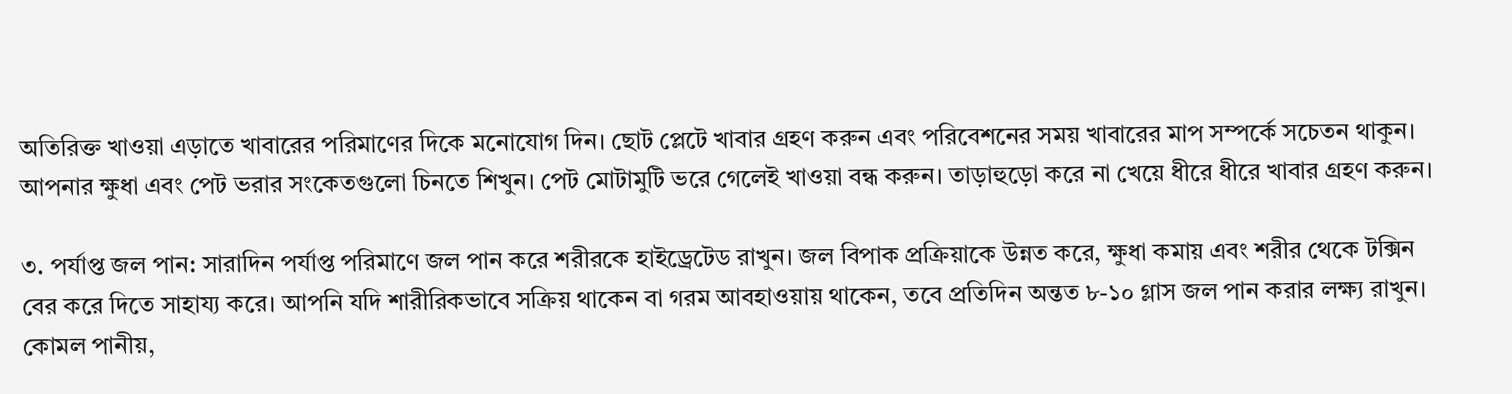অতিরিক্ত খাওয়া এড়াতে খাবারের পরিমাণের দিকে মনোযোগ দিন। ছোট প্লেটে খাবার গ্রহণ করুন এবং পরিবেশনের সময় খাবারের মাপ সম্পর্কে সচেতন থাকুন। আপনার ক্ষুধা এবং পেট ভরার সংকেতগুলো চিনতে শিখুন। পেট মোটামুটি ভরে গেলেই খাওয়া বন্ধ করুন। তাড়াহুড়ো করে না খেয়ে ধীরে ধীরে খাবার গ্রহণ করুন।

৩. পর্যাপ্ত জল পান: সারাদিন পর্যাপ্ত পরিমাণে জল পান করে শরীরকে হাইড্রেটেড রাখুন। জল বিপাক প্রক্রিয়াকে উন্নত করে, ক্ষুধা কমায় এবং শরীর থেকে টক্সিন বের করে দিতে সাহায্য করে। আপনি যদি শারীরিকভাবে সক্রিয় থাকেন বা গরম আবহাওয়ায় থাকেন, তবে প্রতিদিন অন্তত ৮-১০ গ্লাস জল পান করার লক্ষ্য রাখুন। কোমল পানীয়,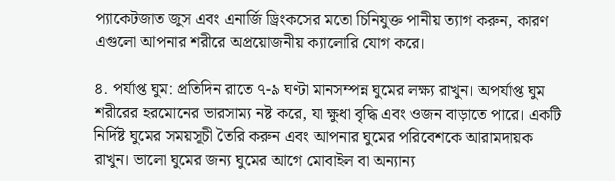প্যাকেটজাত জুস এবং এনার্জি ড্রিংকসের মতো চিনিযুক্ত পানীয় ত্যাগ করুন, কারণ এগুলো আপনার শরীরে অপ্রয়োজনীয় ক্যালোরি যোগ করে।

৪. পর্যাপ্ত ঘুম: প্রতিদিন রাতে ৭-৯ ঘণ্টা মানসম্পন্ন ঘুমের লক্ষ্য রাখুন। অপর্যাপ্ত ঘুম শরীরের হরমোনের ভারসাম্য নষ্ট করে, যা ক্ষুধা বৃদ্ধি এবং ওজন বাড়াতে পারে। একটি নির্দিষ্ট ঘুমের সময়সূচী তৈরি করুন এবং আপনার ঘুমের পরিবেশকে আরামদায়ক রাখুন। ভালো ঘুমের জন্য ঘুমের আগে মোবাইল বা অন্যান্য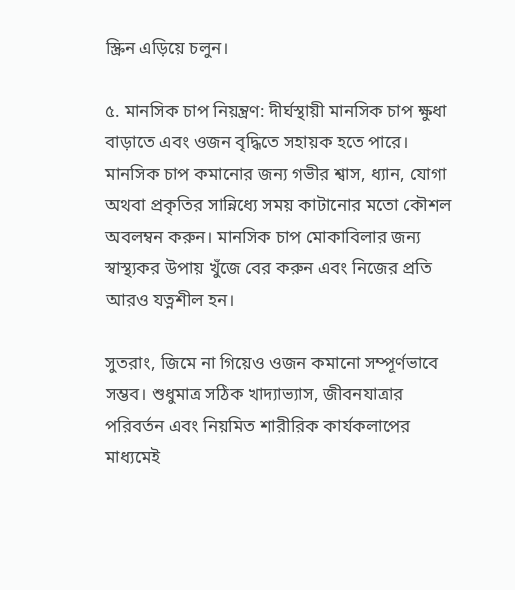স্ক্রিন এড়িয়ে চলুন।

৫. মানসিক চাপ নিয়ন্ত্রণ: দীর্ঘস্থায়ী মানসিক চাপ ক্ষুধা বাড়াতে এবং ওজন বৃদ্ধিতে সহায়ক হতে পারে। মানসিক চাপ কমানোর জন্য গভীর শ্বাস, ধ্যান, যোগা অথবা প্রকৃতির সান্নিধ্যে সময় কাটানোর মতো কৌশল অবলম্বন করুন। মানসিক চাপ মোকাবিলার জন্য স্বাস্থ্যকর উপায় খুঁজে বের করুন এবং নিজের প্রতি আরও যত্নশীল হন।

সুতরাং, জিমে না গিয়েও ওজন কমানো সম্পূর্ণভাবে সম্ভব। শুধুমাত্র সঠিক খাদ্যাভ্যাস, জীবনযাত্রার পরিবর্তন এবং নিয়মিত শারীরিক কার্যকলাপের মাধ্যমেই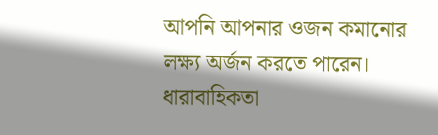আপনি আপনার ওজন কমানোর লক্ষ্য অর্জন করতে পারেন। ধারাবাহিকতা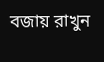বজায় রাখুন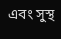এবং সুস্থ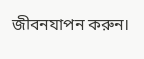জীবনযাপন করুন।